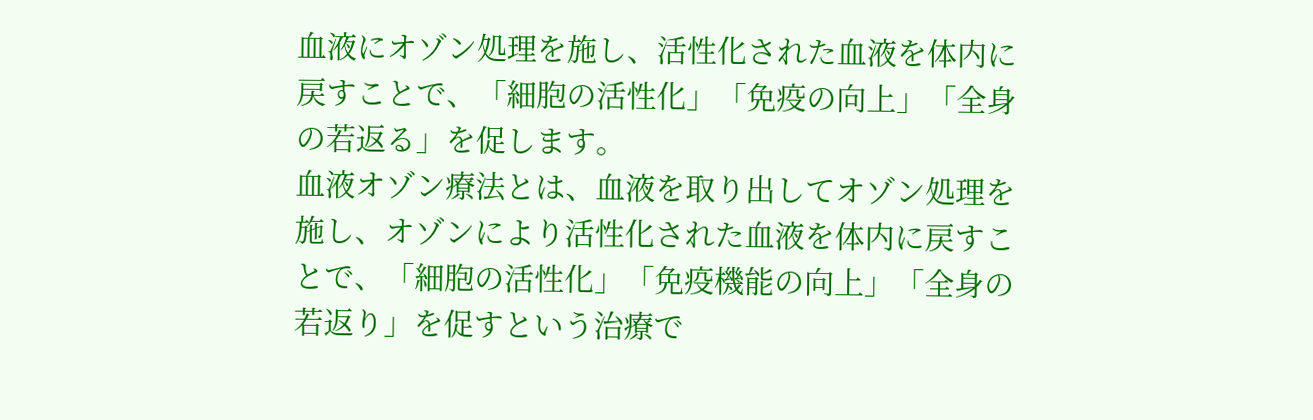血液にオゾン処理を施し、活性化された血液を体内に戻すことで、「細胞の活性化」「免疫の向上」「全身の若返る」を促します。
血液オゾン療法とは、血液を取り出してオゾン処理を施し、オゾンにより活性化された血液を体内に戻すことで、「細胞の活性化」「免疫機能の向上」「全身の若返り」を促すという治療で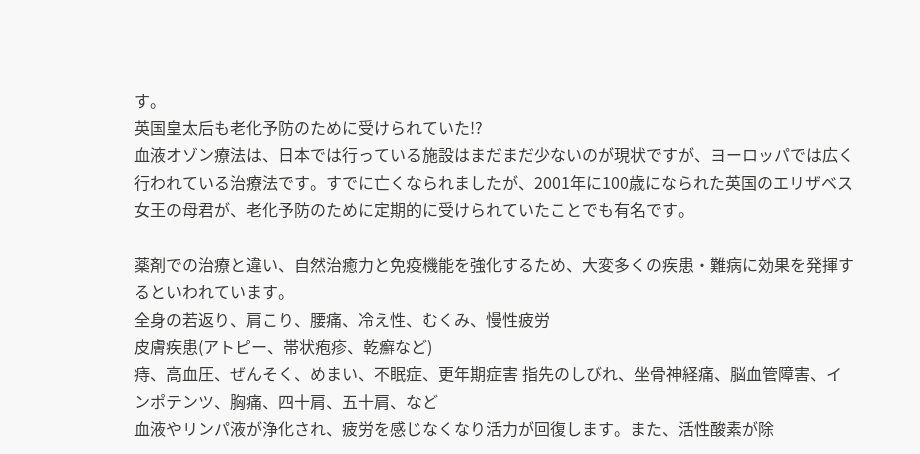す。
英国皇太后も老化予防のために受けられていた!?
血液オゾン療法は、日本では行っている施設はまだまだ少ないのが現状ですが、ヨーロッパでは広く行われている治療法です。すでに亡くなられましたが、2001年に100歳になられた英国のエリザベス女王の母君が、老化予防のために定期的に受けられていたことでも有名です。

薬剤での治療と違い、自然治癒力と免疫機能を強化するため、大変多くの疾患・難病に効果を発揮するといわれています。
全身の若返り、肩こり、腰痛、冷え性、むくみ、慢性疲労
皮膚疾患(アトピー、帯状疱疹、乾癬など)
痔、高血圧、ぜんそく、めまい、不眠症、更年期症害 指先のしびれ、坐骨神経痛、脳血管障害、インポテンツ、胸痛、四十肩、五十肩、など
血液やリンパ液が浄化され、疲労を感じなくなり活力が回復します。また、活性酸素が除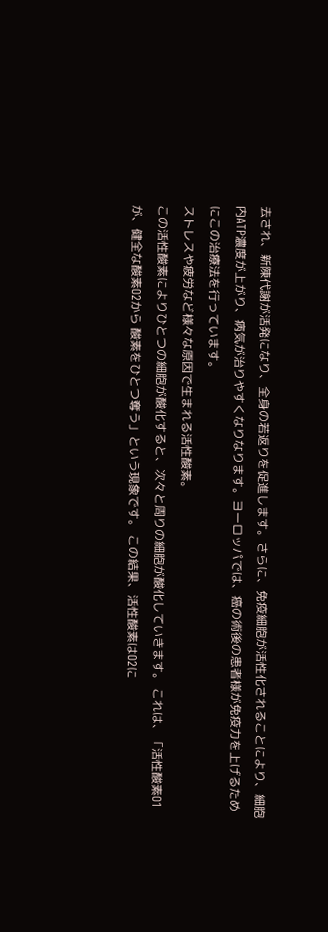去され、新陳代謝が活発になり、全身の若返りを促進します。さらに、免疫細胞が活性化されることにより、細胞内ATP濃度が上がり、病気が治りやすくなりなります。ヨーロッパでは、癌の術後の患者様が免疫力を上げるためにこの治療法を行っています。
ストレスや疲労など様々な原因で生まれる活性酸素。
この活性酸素によりひとつの細胞が酸化すると、次々と周りの細胞が酸化していきます。 これは、「活性酸素O1が、健全な酸素O2から 酸素をひとつ奪う」という現象です。 この結果、活性酸素はO2に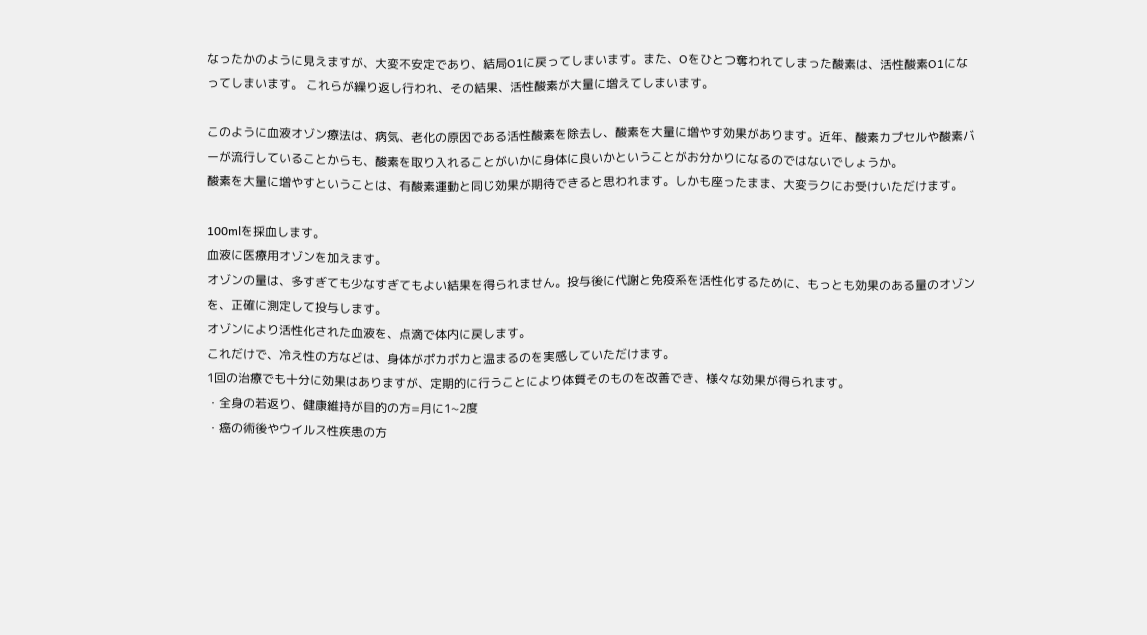なったかのように見えますが、大変不安定であり、結局O1に戻ってしまいます。また、Oをひとつ奪われてしまった酸素は、活性酸素O1になってしまいます。 これらが繰り返し行われ、その結果、活性酸素が大量に増えてしまいます。

このように血液オゾン療法は、病気、老化の原因である活性酸素を除去し、酸素を大量に増やす効果があります。近年、酸素カプセルや酸素バーが流行していることからも、酸素を取り入れることがいかに身体に良いかということがお分かりになるのではないでしょうか。
酸素を大量に増やすということは、有酸素運動と同じ効果が期待できると思われます。しかも座ったまま、大変ラクにお受けいただけます。

100mlを採血します。
血液に医療用オゾンを加えます。
オゾンの量は、多すぎても少なすぎてもよい結果を得られません。投与後に代謝と免疫系を活性化するために、もっとも効果のある量のオゾンを、正確に測定して投与します。
オゾンにより活性化された血液を、点滴で体内に戻します。
これだけで、冷え性の方などは、身体がポカポカと温まるのを実感していただけます。
1回の治療でも十分に効果はありますが、定期的に行うことにより体質そのものを改善でき、様々な効果が得られます。
・全身の若返り、健康維持が目的の方=月に1~2度
・癌の術後やウイルス性疾患の方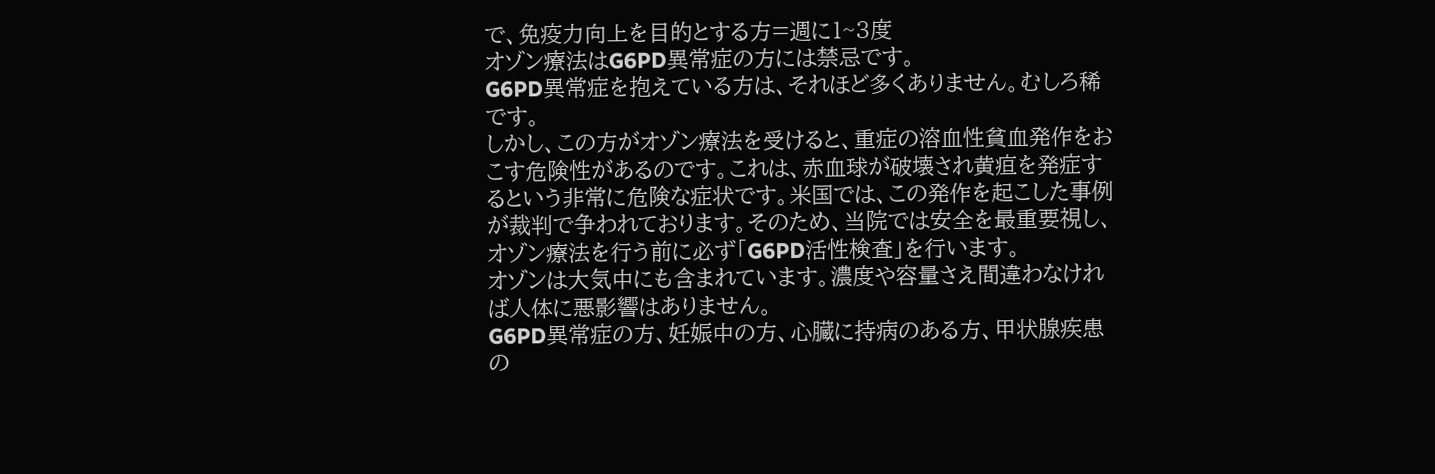で、免疫力向上を目的とする方=週に1~3度
オゾン療法はG6PD異常症の方には禁忌です。
G6PD異常症を抱えている方は、それほど多くありません。むしろ稀です。
しかし、この方がオゾン療法を受けると、重症の溶血性貧血発作をおこす危険性があるのです。これは、赤血球が破壊され黄疸を発症するという非常に危険な症状です。米国では、この発作を起こした事例が裁判で争われております。そのため、当院では安全を最重要視し、オゾン療法を行う前に必ず「G6PD活性検査」を行います。
オゾンは大気中にも含まれています。濃度や容量さえ間違わなければ人体に悪影響はありません。
G6PD異常症の方、妊娠中の方、心臓に持病のある方、甲状腺疾患の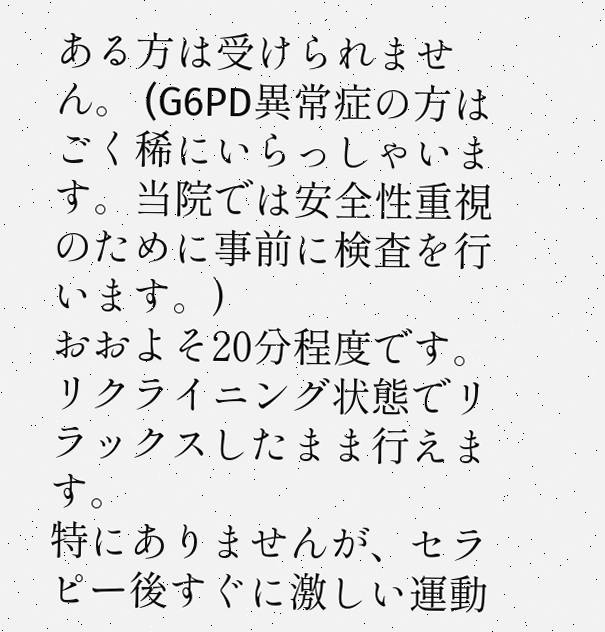ある方は受けられません。 (G6PD異常症の方はごく稀にいらっしゃいます。当院では安全性重視のために事前に検査を行います。)
おおよそ20分程度です。リクライニング状態でリラックスしたまま行えます。
特にありませんが、セラピー後すぐに激しい運動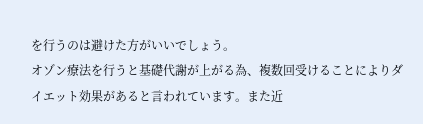を行うのは避けた方がいいでしょう。
オゾン療法を行うと基礎代謝が上がる為、複数回受けることによりダイエット効果があると言われています。また近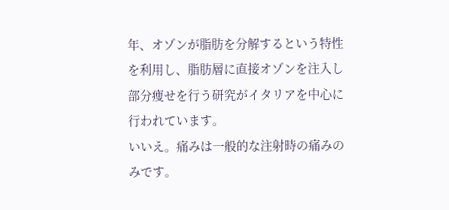年、オゾンが脂肪を分解するという特性を利用し、脂肪層に直接オゾンを注入し部分痩せを行う研究がイタリアを中心に行われています。
いいえ。痛みは一般的な注射時の痛みのみです。